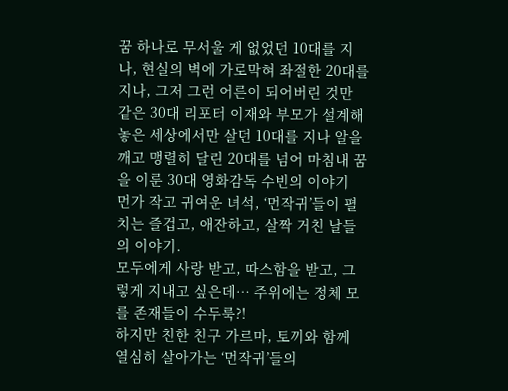꿈 하나로 무서울 게 없었던 10대를 지나, 현실의 벽에 가로막혀 좌절한 20대를 지나, 그저 그런 어른이 되어버린 것만 같은 30대 리포터 이재와 부모가 설계해 놓은 세상에서만 살던 10대를 지나 알을 깨고 맹렬히 달린 20대를 넘어 마침내 꿈을 이룬 30대 영화감독 수빈의 이야기
먼가 작고 귀여운 녀석, ‘먼작귀’들이 펼치는 즐겁고, 애잔하고, 살짝 거친 날들의 이야기.
모두에게 사랑 받고, 따스함을 받고, 그렇게 지내고 싶은데… 주위에는 정체 모를 존재들이 수두룩?!
하지만 친한 친구 가르마, 토끼와 함께 열심히 살아가는 ‘먼작귀’들의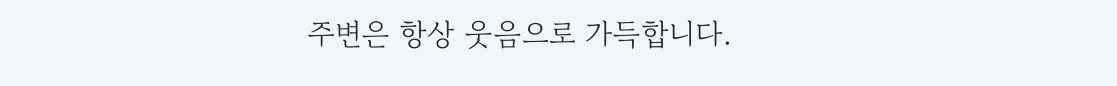주변은 항상 웃음으로 가득합니다.